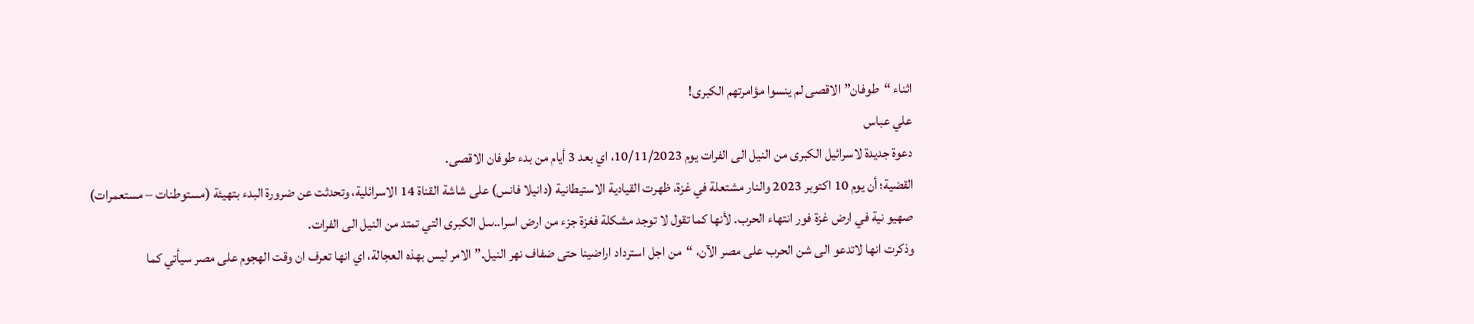اثناء “طوفان” الاقصى لم ينسوا مؤامرتهم الكبرى!
علي عباس
دعوة جديدة لاسرائيل الكبرى من النيل الى الفرات يوم 10/11/2023، اي بعد 3 أيام من بدء طوفان الاقصى.
القضية؛ أن يوم 10 اكتوبر 2023 والنار مشتعلة في غزة، ظهرت القيادية الاستيطانية (دانيلا فانس) على شاشة القناة 14 الاسرائلية، وتحدثت عن ضرورة البدء بتهيئة (مستوطنات – مستعمرات) صهيو نية في ارض غزة فور انتهاء الحرب. لأنها كما تقول لا توجد مشكلة فغزة جزء من ارض اسرا..ىىل الكبرى التي تمتد من النيل الى الفرات.
وذكرت انها لاتدعو الى شن الحرب على مصر الآن، “من اجل استرداد اراضينا حتى ضفاف نهر النيل.” الامر ليس بهذه العجالة، اي انها تعرف ان وقت الهجوم على مصر سيأتي كما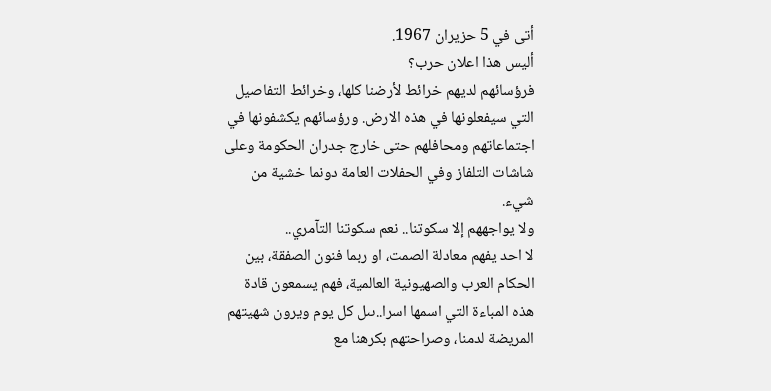أتى في 5 حزيران 1967.
أليس هذا اعلان حرب؟
فرؤسائهم لديهم خرائط لأرضنا كلها، وخرائط التفاصيل التي سيفعلونها في هذه الارض. ورؤسائهم يكشفونها في اجتماعاتهم ومحافلهم حتى خارج جدران الحكومة وعلى شاشات التلفاز وفي الحفلات العامة دونما خشية من شيء.
ولا يواجههم إلا سكوتنا.. نعم سكوتنا التآمري..
لا احد يفهم معادلة الصمت، او ربما فنون الصفقة، بين الحكام العرب والصهيونية العالمية، فهم يسمعون قادة هذه المباءة التي اسمها اسرا..ىىل كل يوم ويرون شهيتهم المريضة لدمنا، وصراحتهم بكرهنا مع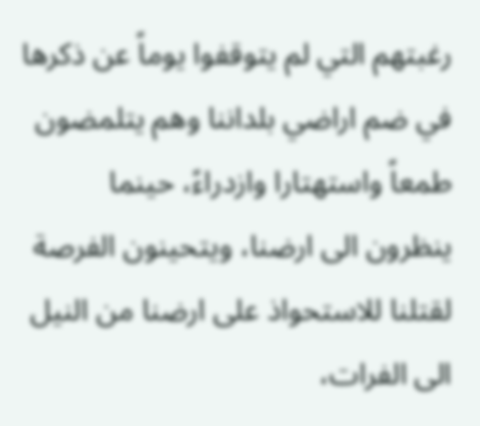رغبتهم التي لم يتوقفوا يوماً عن ذكرها في ضم اراضي بلداننا وهم يتلمضون طمعاً واستهتارا وازدراءً، حينما ينظرون الى ارضنا، ويتحينون الفرصة لقتلنا للاستحواذ على ارضنا من النيل الى الفرات،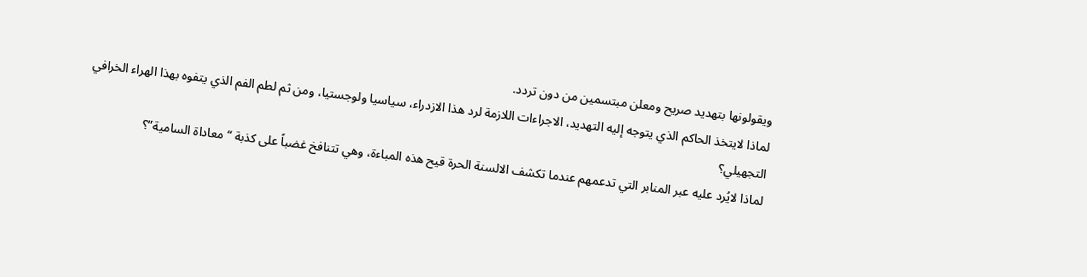ويقولونها بتهديد صريح ومعلن مبتسمين من دون تردد.
لماذا لايتخذ الحاكم الذي يتوجه إليه التهديد، الاجراءات اللازمة لرد هذا الازدراء، سياسيا ولوجستيا، ومن ثم لطم الفم الذي يتفوه بهذا الهراء الخرافي التجهيلي؟
لماذا لايُرد عليه عبر المنابر التي تدعمهم عندما تكشف الالسنة الحرة قيح هذه المباءة، وهي تتنافخ غضباً على كذبة “معاداة السامية”؟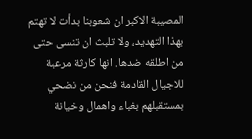المصيبة الاكبر ان شعوبنا بدأت لا تهتم بهذا التهديد، ولا تلبث ان تنسى حتى من اطلقه ضدها. انها كارثة مرعبة للاجيال القادمة فنحن من نضحي بمستقبلهم بغباء واهمال وخيانة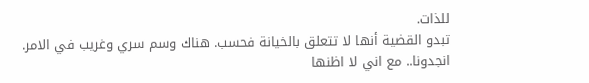للذات.
تبدو القضية أنها لا تتعلق بالخيانة فحسب. هناك وسم سري وغريب في الامر.
انجدونا.. مع اني لا اظنها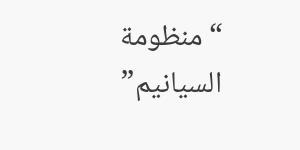“منظومة السيانيم”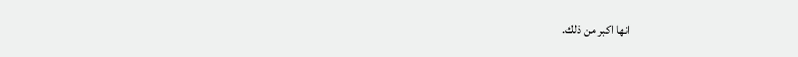انها اكبر من ذلك.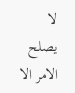لا يصلح الامر الا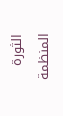الثورة المنظمة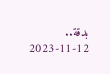بدقة..
2023-11-12